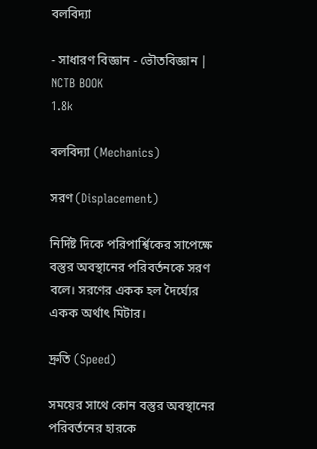বলবিদ্যা

- সাধারণ বিজ্ঞান - ভৌতবিজ্ঞান | NCTB BOOK
1.8k

বলবিদ্যা (Mechanics)

সরণ (Displacement)

নির্দিষ্ট দিকে পরিপার্শ্বিকের সাপেক্ষে বস্তুর অবস্থানের পরিবর্তনকে সরণ বলে। সরণের একক হল দৈর্ঘ্যের একক অর্থাৎ মিটার।

দ্রুতি (Speed)

সময়ের সাথে কোন বস্তুর অবস্থানের পরিবর্তনের হারকে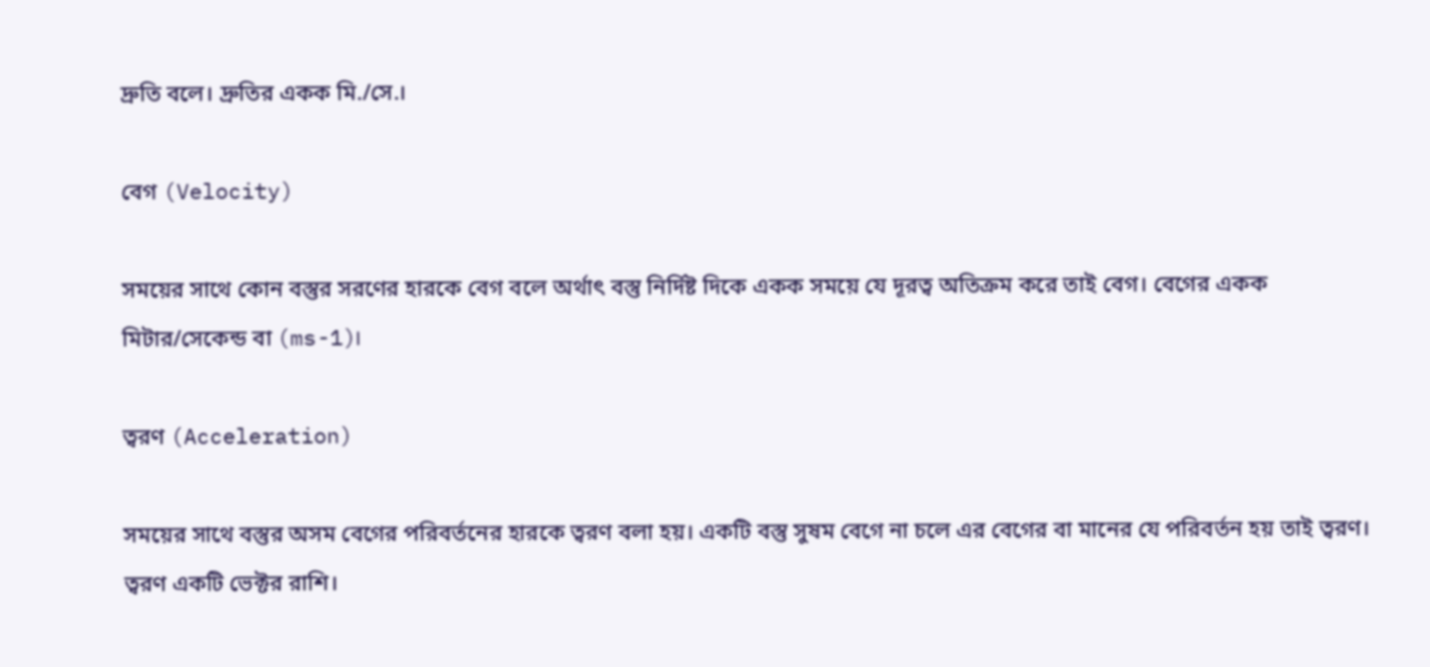দ্রুতি বলে। দ্রুতির একক মি./সে.।

বেগ (Velocity)

সময়ের সাথে কোন বস্তুর সরণের হারকে বেগ বলে অর্থাৎ বস্তু নির্দিষ্ট দিকে একক সময়ে যে দূরত্ব অতিক্রম করে তাই বেগ। বেগের একক মিটার/সেকেন্ড বা (ms-1)।

ত্বরণ (Acceleration)

সময়ের সাথে বস্তুর অসম বেগের পরিবর্তনের হারকে ত্বরণ বলা হয়। একটি বস্তু সুষম বেগে না চলে এর বেগের বা মানের যে পরিবর্তন হয় তাই ত্বরণ। ত্বরণ একটি ভেক্টর রাশি।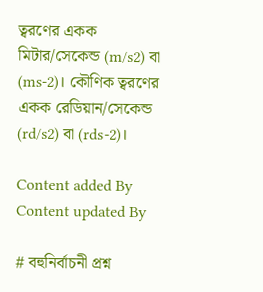ত্বরণের একক মিটার/সেকেন্ড (m/s2) বা (ms-2)। কৌণিক ত্বরণের একক রেডিয়ান/সেকেন্ড (rd/s2) বা (rds-2)।

Content added By
Content updated By

# বহুনির্বাচনী প্রশ্ন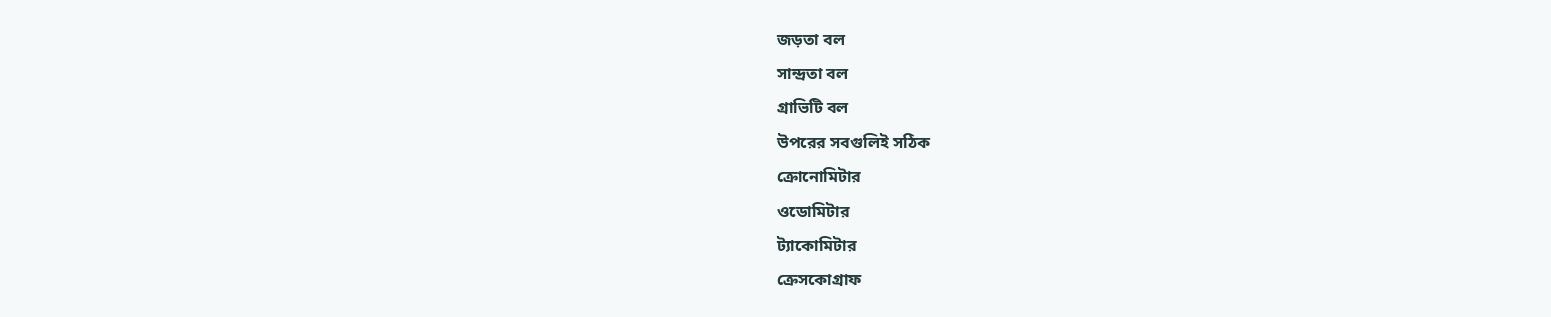জড়তা বল
সান্দ্রতা বল
গ্রাভিটি বল
উপরের সবগুলিই সঠিক
ক্রোনোমিটার
ওডোমিটার
ট্যাকোমিটার
ক্রেসকোগ্রাফ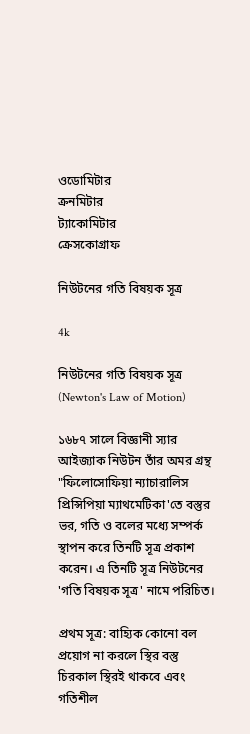ওডোমিটার
ক্রনমিটার
ট্যাকোমিটার
ক্রেসকোগ্রাফ

নিউটনের গতি বিষয়ক সূত্র

4k

নিউটনের গতি বিষয়ক সূত্র (Newton's Law of Motion)

১৬৮৭ সালে বিজ্ঞানী স্যার আইজ্যাক নিউটন তাঁর অমর গ্রন্থ "ফিলোসোফিয়া ন্যাচারালিস প্রিন্সিপিয়া ম্যাথমেটিকা'তে বস্তুর ভর, গতি ও বলের মধ্যে সম্পর্ক স্থাপন করে তিনটি সূত্র প্রকাশ করেন। এ তিনটি সূত্র নিউটনের 'গতি বিষয়ক সূত্র' নামে পরিচিত।

প্রথম সূত্র: বাহ্যিক কোনো বল প্রয়োগ না করলে স্থির বস্তু চিরকাল স্থিরই থাকবে এবং গতিশীল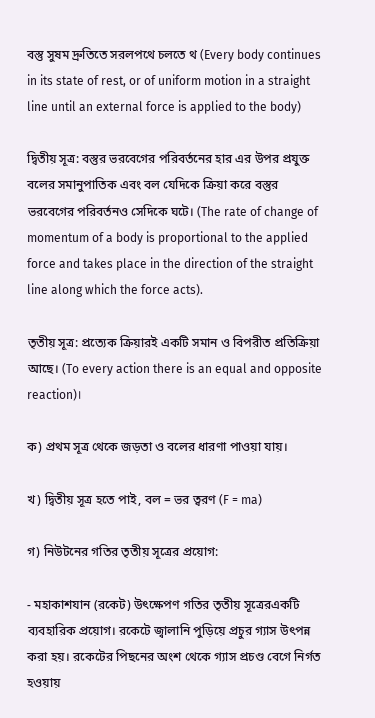বস্তু সুষম দ্রুতিতে সরলপথে চলতে থ (Every body continues in its state of rest, or of uniform motion in a straight line until an external force is applied to the body)

দ্বিতীয় সূত্র: বস্তুর ভরবেগের পরিবর্তনের হার এর উপর প্রযুক্ত বলের সমানুপাতিক এবং বল যেদিকে ক্রিয়া করে বস্তুর ভরবেগের পরিবর্তনও সেদিকে ঘটে। (The rate of change of momentum of a body is proportional to the applied force and takes place in the direction of the straight line along which the force acts).

তৃতীয় সূত্র: প্রত্যেক ক্রিয়ারই একটি সমান ও বিপরীত প্রতিক্রিয়া আছে। (To every action there is an equal and opposite reaction)।

ক) প্রথম সূত্র থেকে জড়তা ও বলের ধারণা পাওয়া যায়।

খ) দ্বিতীয় সূত্র হতে পাই, বল = ভর ত্বরণ (F = ma)

গ) নিউটনের গতির তৃতীয় সূত্রের প্রয়োগ:

- মহাকাশযান (রকেট) উৎক্ষেপণ গতির তৃতীয় সূত্রেরএকটি ব্যবহারিক প্রয়োগ। রকেটে জ্বালানি পুড়িয়ে প্রচুর গ্যাস উৎপন্ন করা হয়। রকেটের পিছনের অংশ থেকে গ্যাস প্রচণ্ড বেগে নির্গত হওয়ায়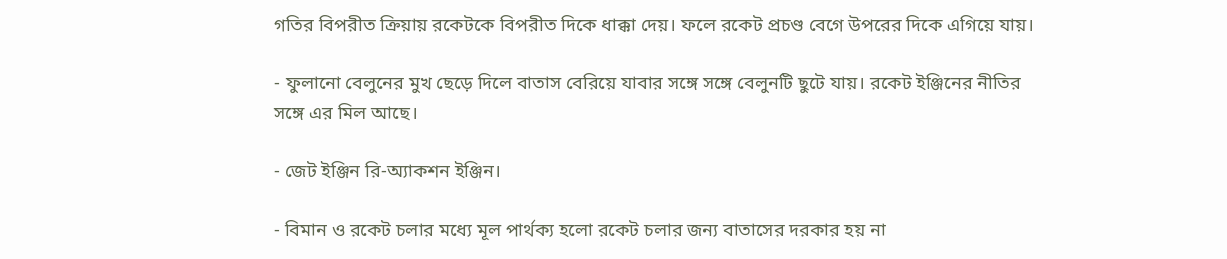গতির বিপরীত ক্রিয়ায় রকেটকে বিপরীত দিকে ধাক্কা দেয়। ফলে রকেট প্রচণ্ড বেগে উপরের দিকে এগিয়ে যায়।

- ফুলানো বেলুনের মুখ ছেড়ে দিলে বাতাস বেরিয়ে যাবার সঙ্গে সঙ্গে বেলুনটি ছুটে যায়। রকেট ইঞ্জিনের নীতির সঙ্গে এর মিল আছে।

- জেট ইঞ্জিন রি-অ্যাকশন ইঞ্জিন।

- বিমান ও রকেট চলার মধ্যে মূল পার্থক্য হলো রকেট চলার জন্য বাতাসের দরকার হয় না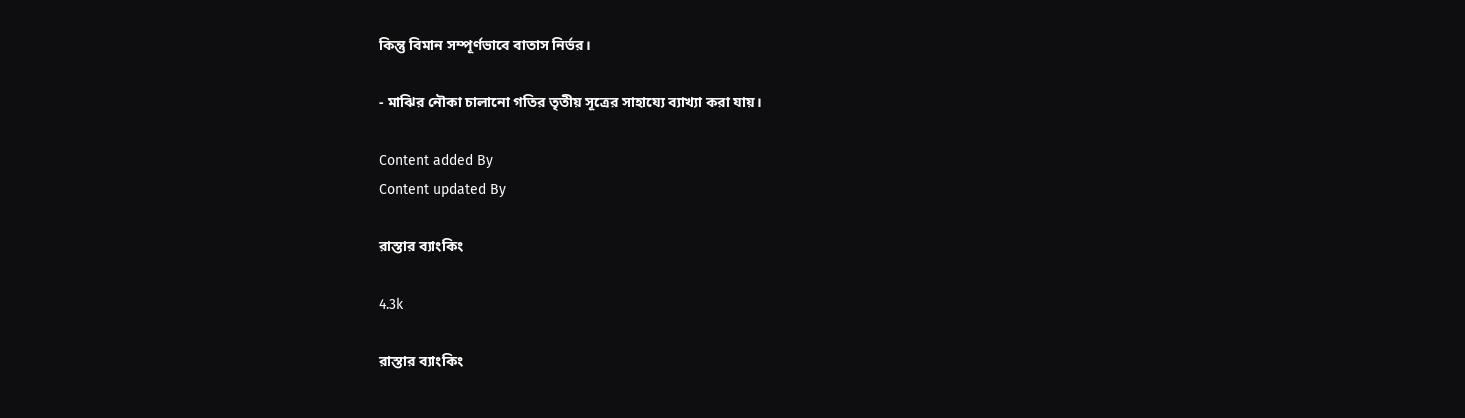কিন্তু বিমান সম্পূর্ণভাবে বাতাস নির্ভর।

- মাঝির নৌকা চালানো গতির তৃতীয় সূত্রের সাহায্যে ব্যাখ্যা করা যায়।

Content added By
Content updated By

রাস্তার ব্যাংকিং

4.3k

রাস্তার ব্যাংকিং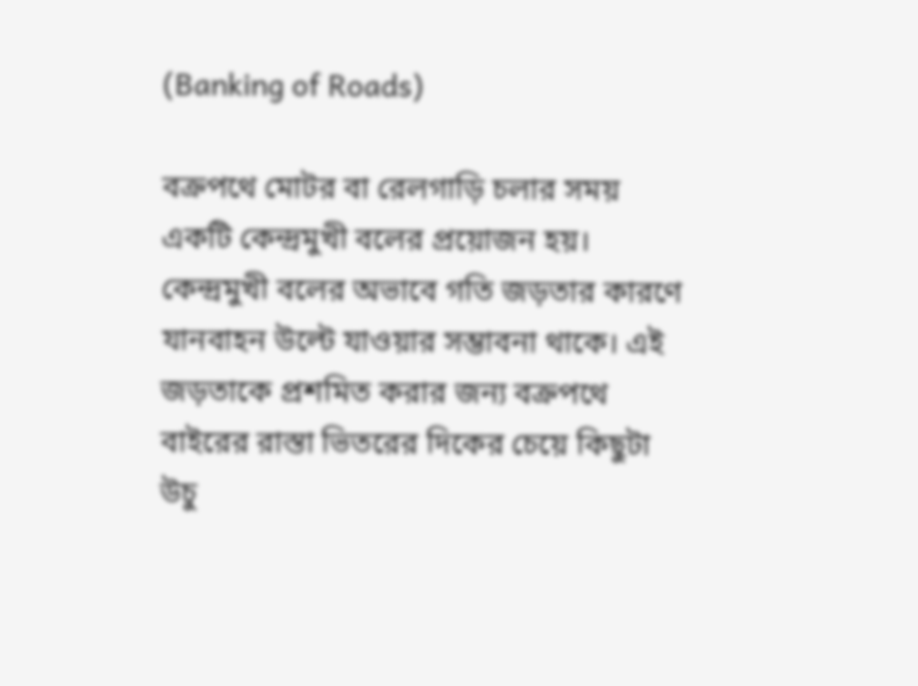(Banking of Roads)

বক্রপথে মোটর বা রেলগাড়ি চলার সময় একটি কেন্দ্রমুখী বলের প্রয়োজন হয়। কেন্দ্রমুখী বলের অভাবে গতি জড়তার কারণে যানবাহন উল্টে যাওয়ার সম্ভাবনা থাকে। এই জড়তাকে প্রশমিত করার জন্য বক্রপথে বাইরের রাস্তা ভিতরের দিকের চেয়ে কিছুটা উচু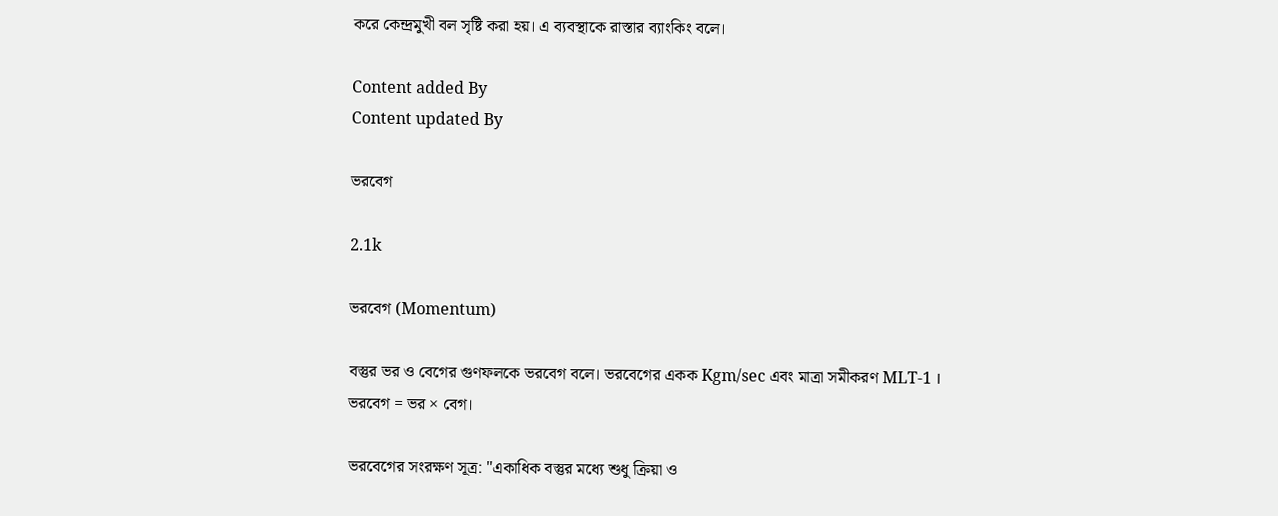করে কেন্দ্রমুখী বল সৃষ্টি করা হয়। এ ব্যবস্থাকে রাস্তার ব্যাংকিং বলে।

Content added By
Content updated By

ভরবেগ

2.1k

ভরবেগ (Momentum)

বস্তুর ভর ও বেগের গুণফলকে ভরবেগ বলে। ভরবেগের একক Kgm/sec এবং মাত্রা সমীকরণ MLT-1 । ভরবেগ = ভর × বেগ।

ভরবেগের সংরক্ষণ সূত্র: "একাধিক বস্তুর মধ্যে শুধু ক্রিয়া ও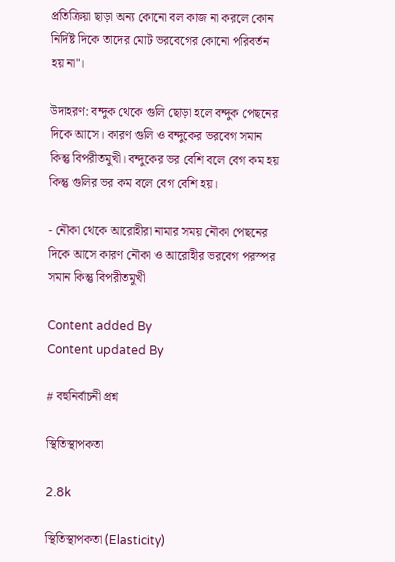প্রতিক্রিয়া ছাড়া অন্য কোনো বল কাজ না করলে কোন নির্দিষ্ট দিকে তাদের মোট ভরবেগের কোনো পরিবর্তন হয় না"।

উদাহরণ: বন্দুক থেকে গুলি ছোড়া হলে বন্দুক পেছনের দিকে আসে। কারণ গুলি ও বন্দুকের ভরবেগ সমান কিন্তু বিপরীতমুখী। বন্দুকের ভর বেশি বলে বেগ কম হয় কিন্তু গুলির ভর কম বলে বেগ বেশি হয়।

- নৌকা থেকে আরোহীরা নামার সময় নৌকা পেছনের দিকে আসে কারণ নৌকা ও আরোহীর ভরবেগ পরস্পর সমান কিন্তু বিপরীতমুখী

Content added By
Content updated By

# বহুনির্বাচনী প্রশ্ন

স্থিতিস্থাপকতা

2.8k

স্থিতিস্থাপকতা (Elasticity)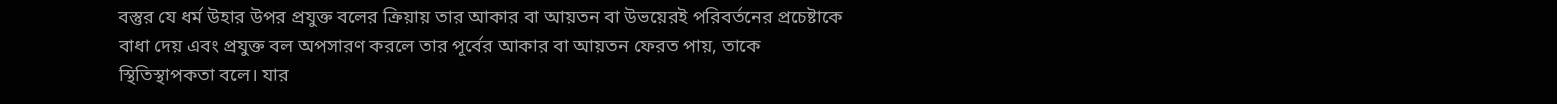বস্তুর যে ধর্ম উহার উপর প্রযুক্ত বলের ক্রিয়ায় তার আকার বা আয়তন বা উভয়েরই পরিবর্তনের প্রচেষ্টাকে বাধা দেয় এবং প্রযুক্ত বল অপসারণ করলে তার পূর্বের আকার বা আয়তন ফেরত পায়, তাকে স্থিতিস্থাপকতা বলে। যার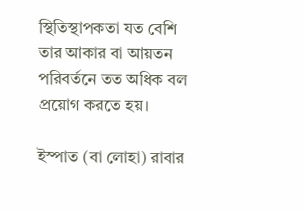স্থিতিস্থাপকতা যত বেশি তার আকার বা আয়তন পরিবর্তনে তত অধিক বল প্রয়োগ করতে হয়।

ইস্পাত (বা লোহা) রাবার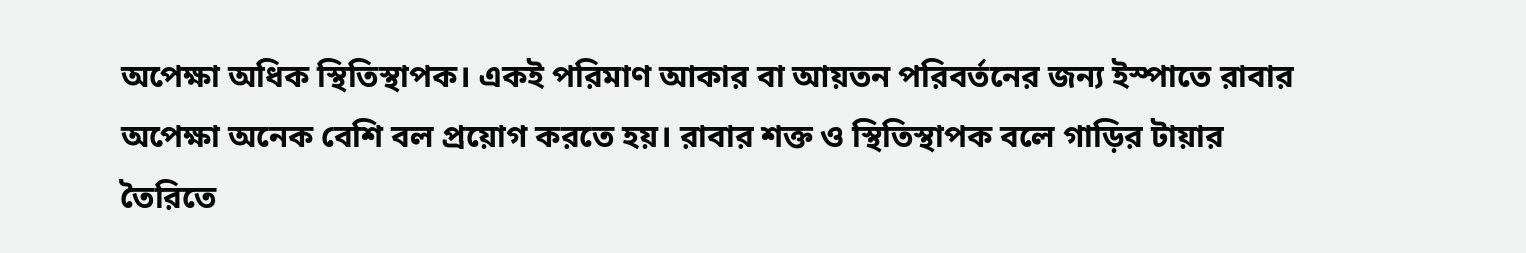অপেক্ষা অধিক স্থিতিস্থাপক। একই পরিমাণ আকার বা আয়তন পরিবর্তনের জন্য ইস্পাতে রাবার অপেক্ষা অনেক বেশি বল প্রয়োগ করতে হয়। রাবার শক্ত ও স্থিতিস্থাপক বলে গাড়ির টায়ার তৈরিতে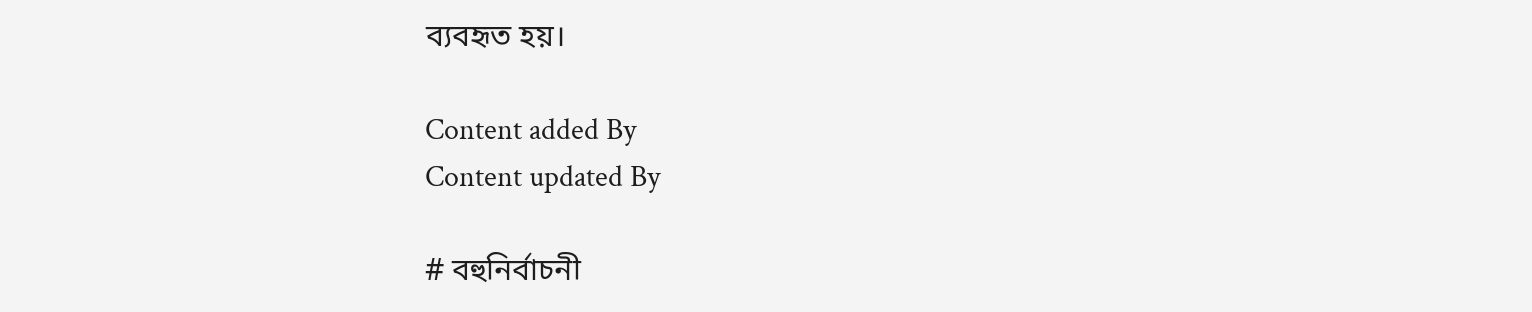ব্যবহৃত হয়।

Content added By
Content updated By

# বহুনির্বাচনী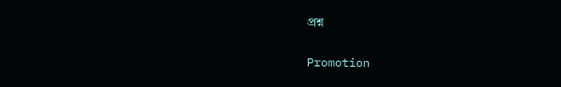প্রশ্ন

Promotion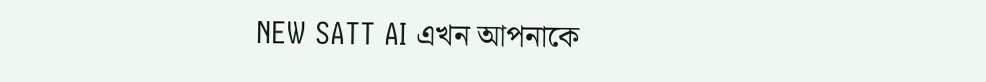NEW SATT AI এখন আপনাকে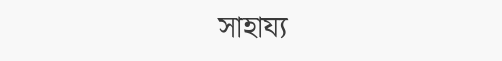সাহায্য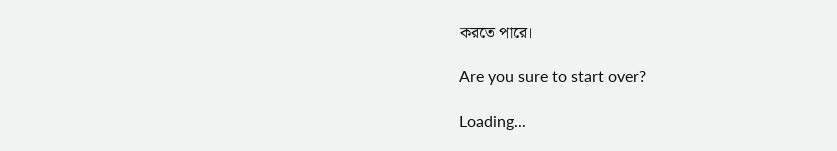করতে পারে।

Are you sure to start over?

Loading...